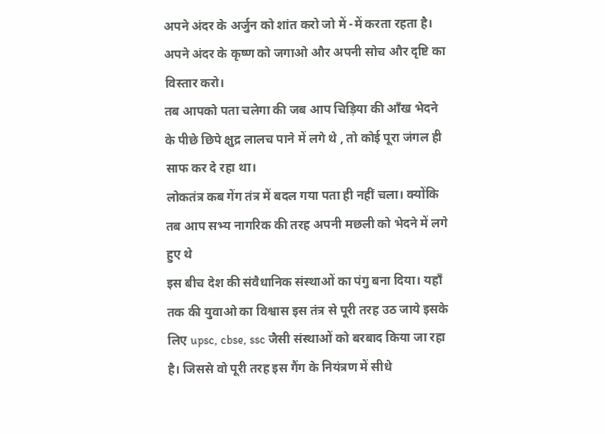अपने अंदर के अर्जुन को शांत करो जो में -में करता रहता है। अपने अंदर के कृष्ण को जगाओ और अपनी सोच और दृष्टि का विस्तार करो।
तब आपको पता चलेगा की जब आप चिड़िया की आँख भेदने के पीछे छिपे क्षुद्र लालच पाने में लगे थे , तो कोई पूरा जंगल ही साफ कर दे रहा था।
लोकतंत्र कब गेंग तंत्र में बदल गया पता ही नहीं चला। क्योंकि तब आप सभ्य नागरिक की तरह अपनी मछली को भेदने में लगे हुए थे
इस बीच देश की संवैधानिक संस्थाओं का पंगु बना दिया। यहाँ तक की युवाओ का विश्वास इस तंत्र से पूरी तरह उठ जाये इसके लिए upsc, cbse, ssc जैसी संस्थाओं को बरबाद किया जा रहा है। जिससे वो पूरी तरह इस गैंग के नियंत्रण में सीधे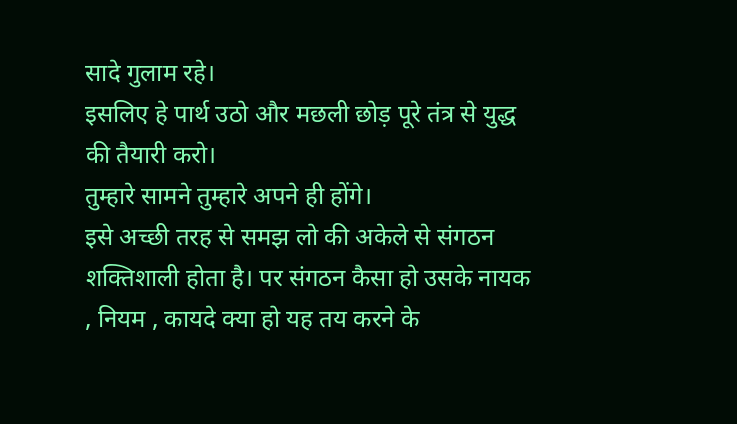सादे गुलाम रहे।
इसलिए हे पार्थ उठो और मछली छोड़ पूरे तंत्र से युद्ध की तैयारी करो।
तुम्हारे सामने तुम्हारे अपने ही होंगे।
इसे अच्छी तरह से समझ लो की अकेले से संगठन शक्तिशाली होता है। पर संगठन कैसा हो उसके नायक , नियम , कायदे क्या हो यह तय करने के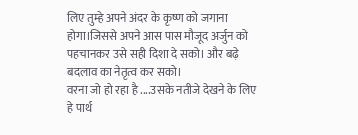लिए तुम्हे अपने अंदर के कृष्ण को जगाना होगा।जिससे अपने आस पास मौजूद अर्जुन को पहचानकर उसे सही दिशा दे सको। और बढ़े बदलाव का नेतृत्व कर सको।
वरना जो हो रहा है ....उसके नतीजे देखने के लिए हे पार्थ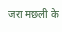जरा मछली के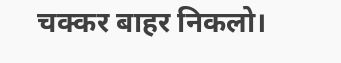चक्कर बाहर निकलो।